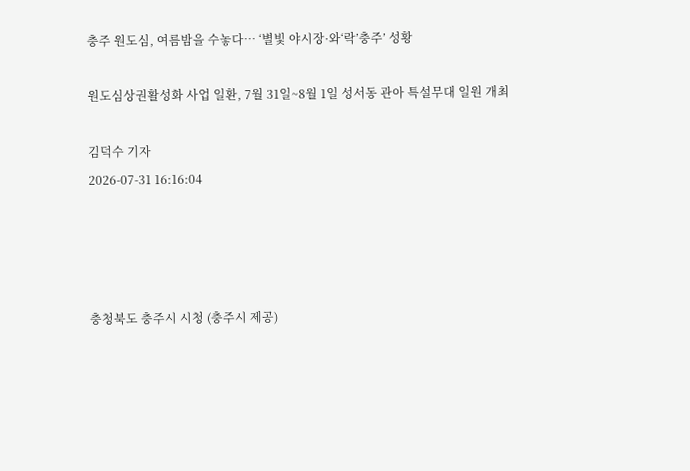충주 원도심, 여름밤을 수놓다… ‘별빛 야시장·와‘락’충주’ 성황

원도심상권활성화 사업 일환, 7월 31일~8월 1일 성서동 관아 특설무대 일원 개최

김덕수 기자
2026-07-31 16:16:04




충청북도 충주시 시청 (충주시 제공)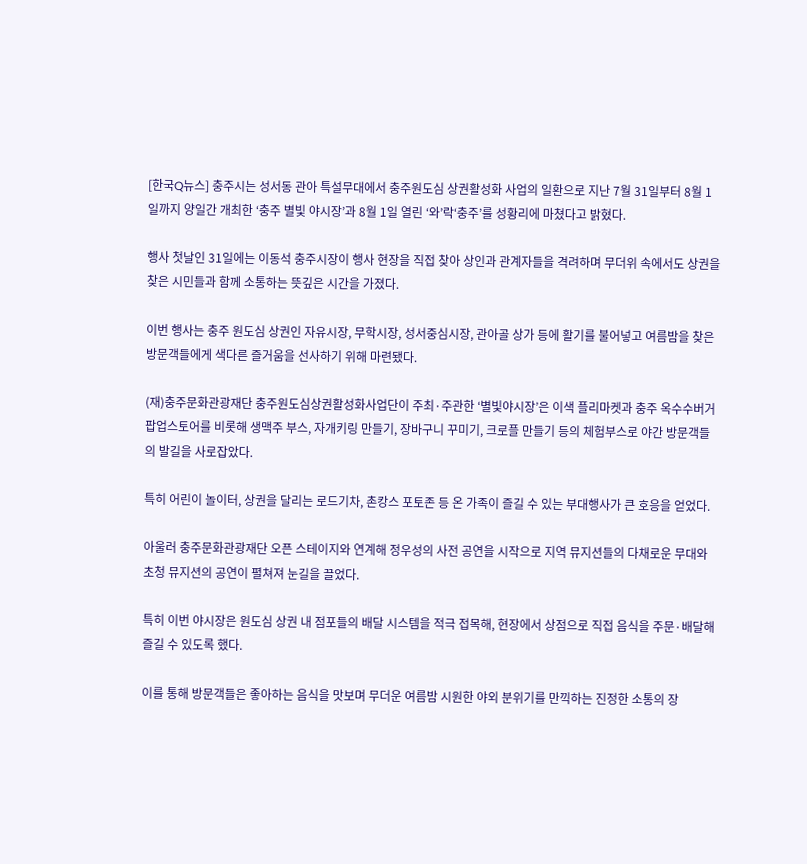[한국Q뉴스] 충주시는 성서동 관아 특설무대에서 충주원도심 상권활성화 사업의 일환으로 지난 7월 31일부터 8월 1일까지 양일간 개최한 ‘충주 별빛 야시장’과 8월 1일 열린 ‘와’락‘충주’를 성황리에 마쳤다고 밝혔다.

행사 첫날인 31일에는 이동석 충주시장이 행사 현장을 직접 찾아 상인과 관계자들을 격려하며 무더위 속에서도 상권을 찾은 시민들과 함께 소통하는 뜻깊은 시간을 가졌다.

이번 행사는 충주 원도심 상권인 자유시장, 무학시장, 성서중심시장, 관아골 상가 등에 활기를 불어넣고 여름밤을 찾은 방문객들에게 색다른 즐거움을 선사하기 위해 마련됐다.

(재)충주문화관광재단 충주원도심상권활성화사업단이 주최·주관한 ‘별빛야시장’은 이색 플리마켓과 충주 옥수수버거 팝업스토어를 비롯해 생맥주 부스, 자개키링 만들기, 장바구니 꾸미기, 크로플 만들기 등의 체험부스로 야간 방문객들의 발길을 사로잡았다.

특히 어린이 놀이터, 상권을 달리는 로드기차, 촌캉스 포토존 등 온 가족이 즐길 수 있는 부대행사가 큰 호응을 얻었다.

아울러 충주문화관광재단 오픈 스테이지와 연계해 정우성의 사전 공연을 시작으로 지역 뮤지션들의 다채로운 무대와 초청 뮤지션의 공연이 펼쳐져 눈길을 끌었다.

특히 이번 야시장은 원도심 상권 내 점포들의 배달 시스템을 적극 접목해, 현장에서 상점으로 직접 음식을 주문·배달해 즐길 수 있도록 했다.

이를 통해 방문객들은 좋아하는 음식을 맛보며 무더운 여름밤 시원한 야외 분위기를 만끽하는 진정한 소통의 장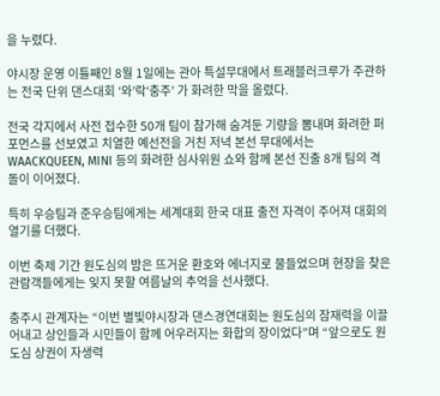을 누렸다.

야시장 운영 이틀째인 8월 1일에는 관아 특설무대에서 트래블러크루가 주관하는 전국 단위 댄스대회 ‘와’락‘충주’ 가 화려한 막을 올렸다.

전국 각지에서 사전 접수한 50개 팀이 참가해 숨겨둔 기량을 뽐내며 화려한 퍼포먼스를 선보였고 치열한 예선전을 거친 저녁 본선 무대에서는 WAACKQUEEN, MINI 등의 화려한 심사위원 쇼와 함께 본선 진출 8개 팀의 격돌이 이어졌다.

특히 우승팀과 준우승팀에게는 세계대회 한국 대표 출전 자격이 주어져 대회의 열기를 더했다.

이번 축제 기간 원도심의 밤은 뜨거운 환호와 에너지로 물들었으며 현장을 찾은 관람객들에게는 잊지 못할 여름날의 추억을 선사했다.

충주시 관계자는 “이번 별빛야시장과 댄스경연대회는 원도심의 잠재력을 이끌어내고 상인들과 시민들이 함께 어우러지는 화합의 장이었다”며 “앞으로도 원도심 상권이 자생력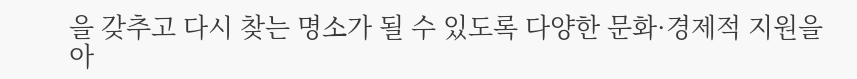을 갖추고 다시 찾는 명소가 될 수 있도록 다양한 문화·경제적 지원을 아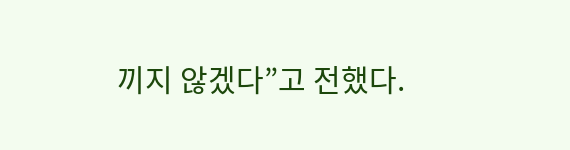끼지 않겠다”고 전했다.